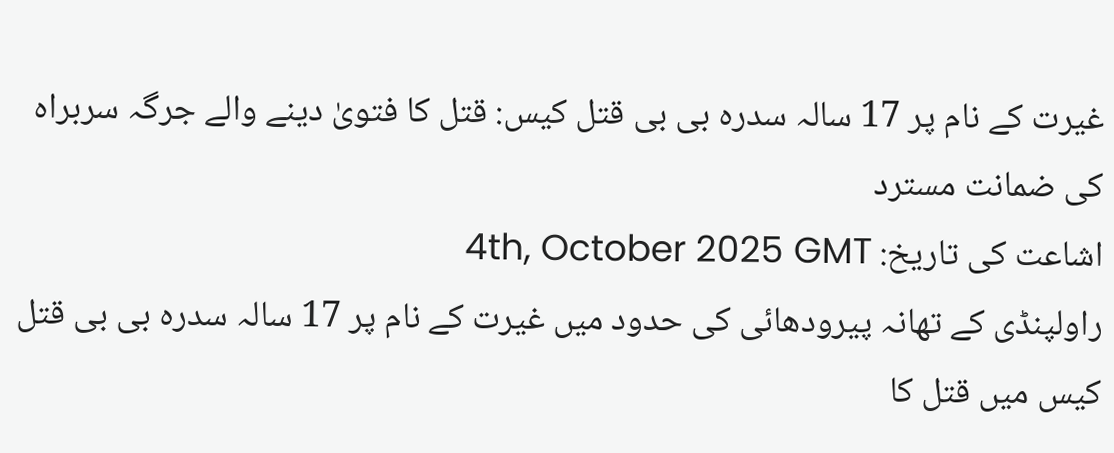غیرت کے نام پر 17 سالہ سدرہ بی بی قتل کیس: قتل کا فتویٰ دینے والے جرگہ سربراہ کی ضمانت مسترد
اشاعت کی تاریخ: 4th, October 2025 GMT
راولپنڈی کے تھانہ پیرودھائی کی حدود میں غیرت کے نام پر 17 سالہ سدرہ بی بی قتل کیس میں قتل کا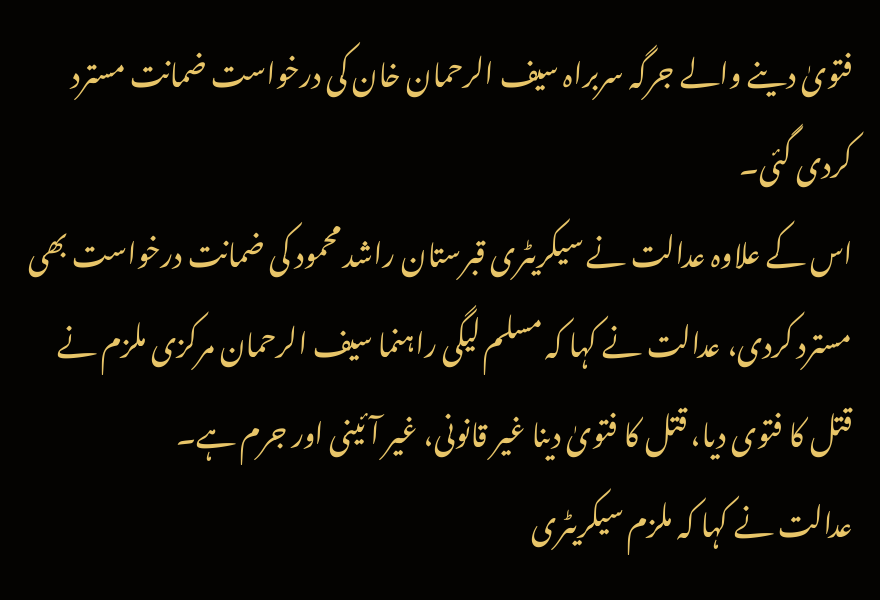فتویٰ دینے والے جرگہ سربراہ سیف الرحمان خان کی درخواست ضمانت مسترد کردی گئی۔
اس کے علاوہ عدالت نے سیکریٹری قبرستان راشد محمود کی ضمانت درخواست بھی مسترد کردی، عدالت نے کہا کہ مسلم لیگی راہنما سیف الرحمان مرکزی ملزم نے قتل کا فتوی دیا، قتل کا فتویٰ دینا غیر قانونی، غیر آئینی اور جرم ہے۔
عدالت نے کہا کہ ملزم سیکریٹری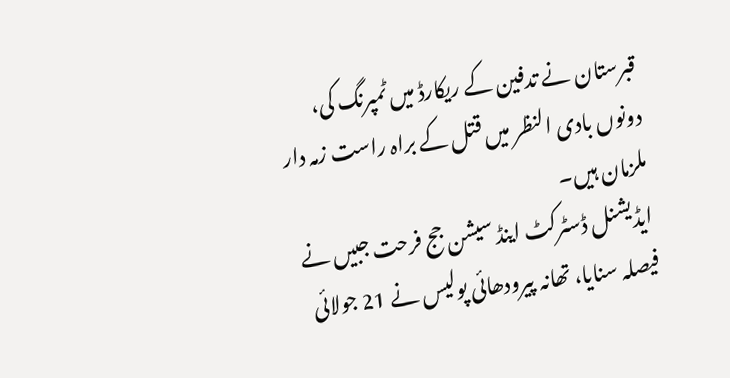قبرستان نے تدفین کے ریکارڈ میں ٹمپرنگ کی، دونوں بادی النظر میں قتل کے براہ راست زمہ دار ملزمان ہیں۔
ایڈیشنل ڈسٹرکٹ اینڈ سیشن جج فرحت جبیں نے فیصلہ سنایا، تھانہ پیرودھائی پولیس نے 21 جولائی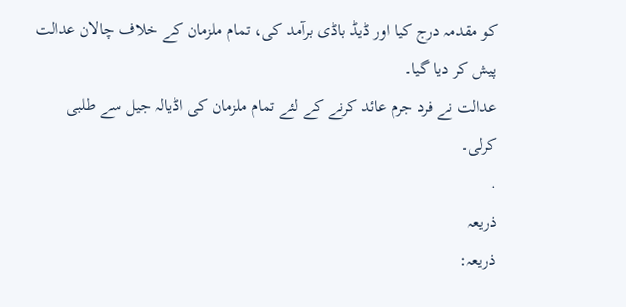کو مقدمہ درج کیا اور ڈیڈ باڈی برآمد کی، تمام ملزمان کے خلاف چالان عدالت پیش کر دیا گیا۔
عدالت نے فرد جرم عائد کرنے کے لئے تمام ملزمان کی اڈیالہ جیل سے طلبی کرلی۔
.
ذریعہ
ذریعہ: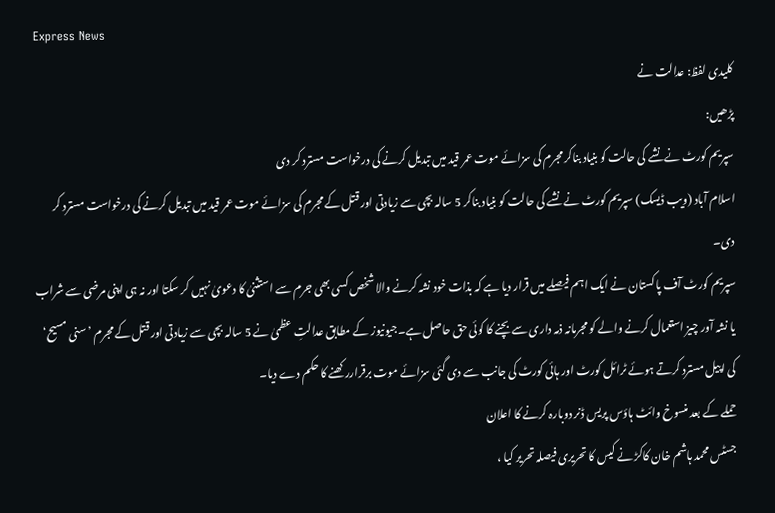Express News
کلیدی لفظ: عدالت نے
پڑھیں:
سپریم کورٹ نے نشے کی حالت کو بنیاد بناکر مجرم کی سزائے موت عمر قید میں تبدیل کرنے کی درخواست مسترد کر دی
اسلام آباد (ویب ڈیسک) سپریم کورٹ نے نشے کی حالت کو بنیاد بناکر 5 سالہ بچی سے زیادتی اور قتل کے مجرم کی سزائے موت عمر قید میں تبدیل کرنے کی درخواست مسترد کر دی۔
سپریم کورٹ آف پاکستان نے ایک اہم فیصلے میں قرار دیا ہے کہ بذات خود نشہ کرنے والا شخص کسی بھی جرم سے استثنیٰ کا دعویٰ نہیں کر سکتا اور نہ ہی اپنی مرضی سے شراب یا نشہ آور چیز استعمال کرنے والے کو مجرمانہ ذمہ داری سے بچنے کا کوئی حق حاصل ہے۔جیونیوز کے مطابق عدالتِ عظمیٰ نے 5 سالہ بچی سے زیادتی اور قتل کے مجرم ’سنی مسیح‘ کی اپیل مسترد کرتے ہوئے ٹرائل کورٹ اور ہائی کورٹ کی جانب سے دی گئی سزائے موت برقراررکھنے کا حکم دے دیا۔
حملے کے بعد منسوخ وائٹ ہاؤس پریس ڈنر دوبارہ کرنے کا اعلان
جسٹس محمد ہاشم خان کاکڑ نے کیس کا تحریری فیصلہ تحریر کیا ،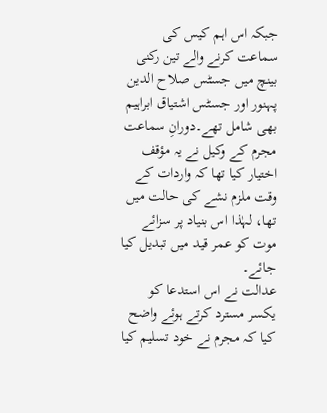جبکہ اس اہم کیس کی سماعت کرنے والے تین رکنی بینچ میں جسٹس صلاح الدین پہنور اور جسٹس اشتیاق ابراہیم بھی شامل تھے۔دورانِ سماعت مجرم کے وکیل نے یہ مؤقف اختیار کیا تھا کہ واردات کے وقت ملزم نشے کی حالت میں تھا، لہٰذا اس بنیاد پر سزائے موت کو عمر قید میں تبدیل کیا جائے۔
عدالت نے اس استدعا کو یکسر مسترد کرتے ہوئے واضح کیا کہ مجرم نے خود تسلیم کیا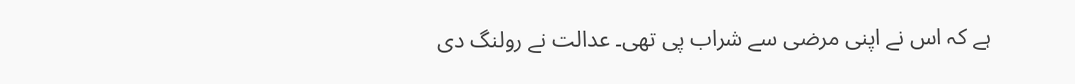ہے کہ اس نے اپنی مرضی سے شراب پی تھی۔ عدالت نے رولنگ دی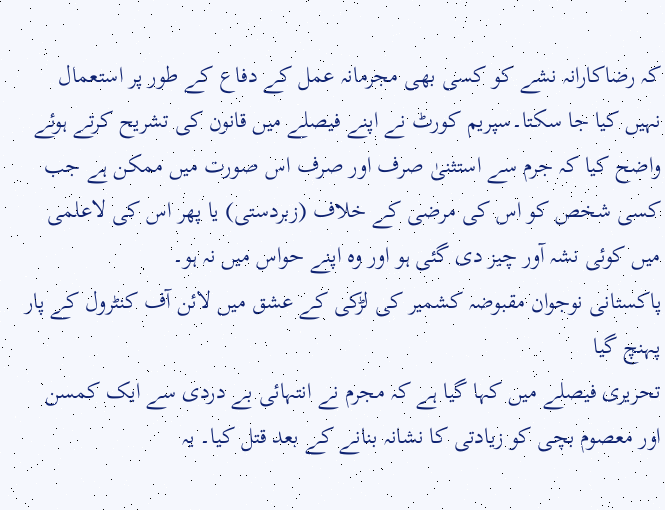کہ رضاکارانہ نشے کو کسی بھی مجرمانہ عمل کے دفاع کے طور پر استعمال نہیں کیا جا سکتا۔سپریم کورٹ نے اپنے فیصلے میں قانون کی تشریح کرتے ہوئے واضح کیا کہ جرم سے استثنیٰ صرف اور صرف اس صورت میں ممکن ہے جب کسی شخص کو اس کی مرضی کے خلاف (زبردستی) یا پھر اس کی لاعلمی میں کوئی نشہ آور چیز دی گئی ہو اور وہ اپنے حواس میں نہ ہو۔
پاکستانی نوجوان مقبوضہ کشمیر کی لڑکی کے عشق میں لائن آف کنٹرول کے پار پہنچ گیا
تحریری فیصلے میں کہا گیا ہے کہ مجرم نے انتہائی بے دردی سے ایک کمسن اور معصوم بچی کو زیادتی کا نشانہ بنانے کے بعد قتل کیا۔ یہ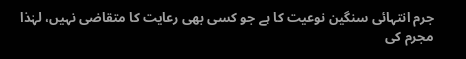جرم انتہائی سنگین نوعیت کا ہے جو کسی بھی رعایت کا متقاضی نہیں، لہٰذا مجرم کی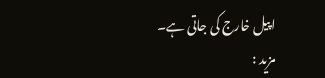اپیل خارج کی جاتی ہے۔
مزید :